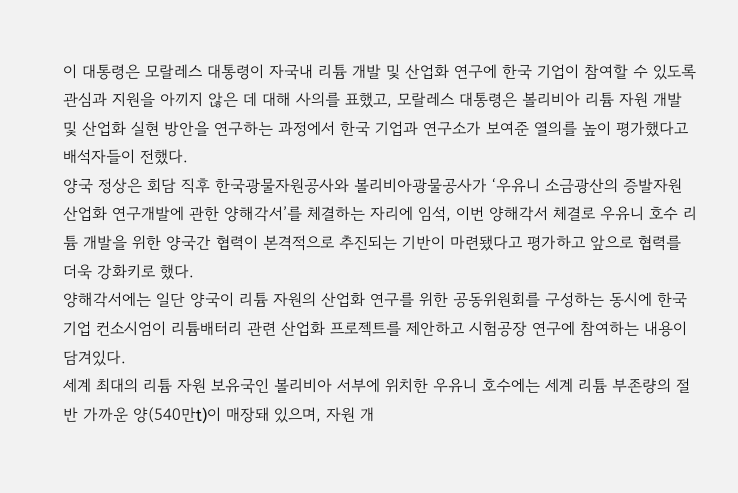이 대통령은 모랄레스 대통령이 자국내 리튬 개발 및 산업화 연구에 한국 기업이 참여할 수 있도록 관심과 지원을 아끼지 않은 데 대해 사의를 표했고, 모랄레스 대통령은 볼리비아 리튬 자원 개발 및 산업화 실현 방안을 연구하는 과정에서 한국 기업과 연구소가 보여준 열의를 높이 평가했다고 배석자들이 전했다.
양국 정상은 회담 직후 한국광물자원공사와 볼리비아광물공사가 ‘우유니 소금광산의 증발자원 산업화 연구개발에 관한 양해각서’를 체결하는 자리에 임석, 이번 양해각서 체결로 우유니 호수 리튬 개발을 위한 양국간 협력이 본격적으로 추진되는 기반이 마련됐다고 평가하고 앞으로 협력를 더욱 강화키로 했다.
양해각서에는 일단 양국이 리튬 자원의 산업화 연구를 위한 공동위원회를 구성하는 동시에 한국기업 컨소시엄이 리튬배터리 관련 산업화 프로젝트를 제안하고 시험공장 연구에 참여하는 내용이 담겨있다.
세계 최대의 리튬 자원 보유국인 볼리비아 서부에 위치한 우유니 호수에는 세계 리튬 부존량의 절반 가까운 양(540만t)이 매장돼 있으며, 자원 개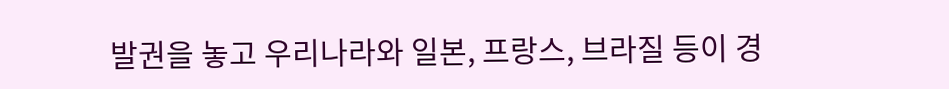발권을 놓고 우리나라와 일본, 프랑스, 브라질 등이 경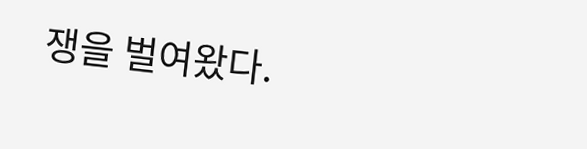쟁을 벌여왔다.